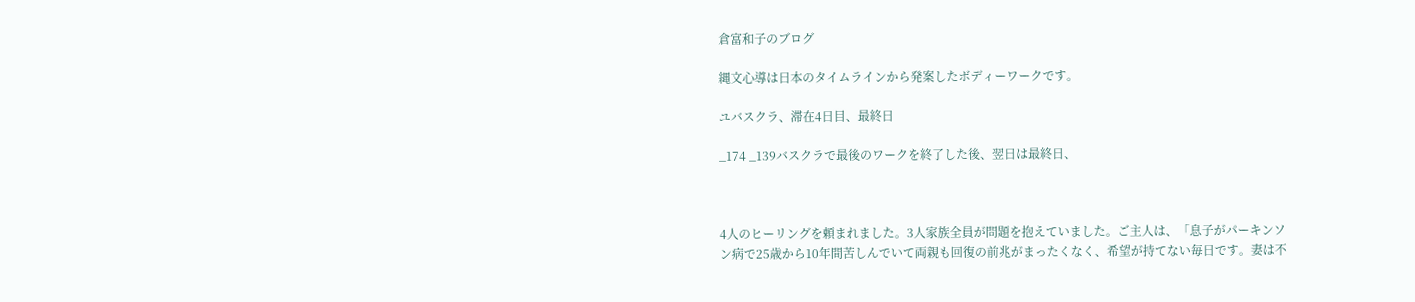倉富和子のブログ

縄文心導は日本のタイムラインから発案したボディーワークです。

ユバスクラ、滞在4日目、最終日

_174 _139バスクラで最後のワークを終了した後、翌日は最終日、



4人のヒーリングを頼まれました。3人家族全員が問題を抱えていました。ご主人は、「息子がパーキンソン病で25歳から10年間苦しんでいて両親も回復の前兆がまったくなく、希望が持てない毎日です。妻は不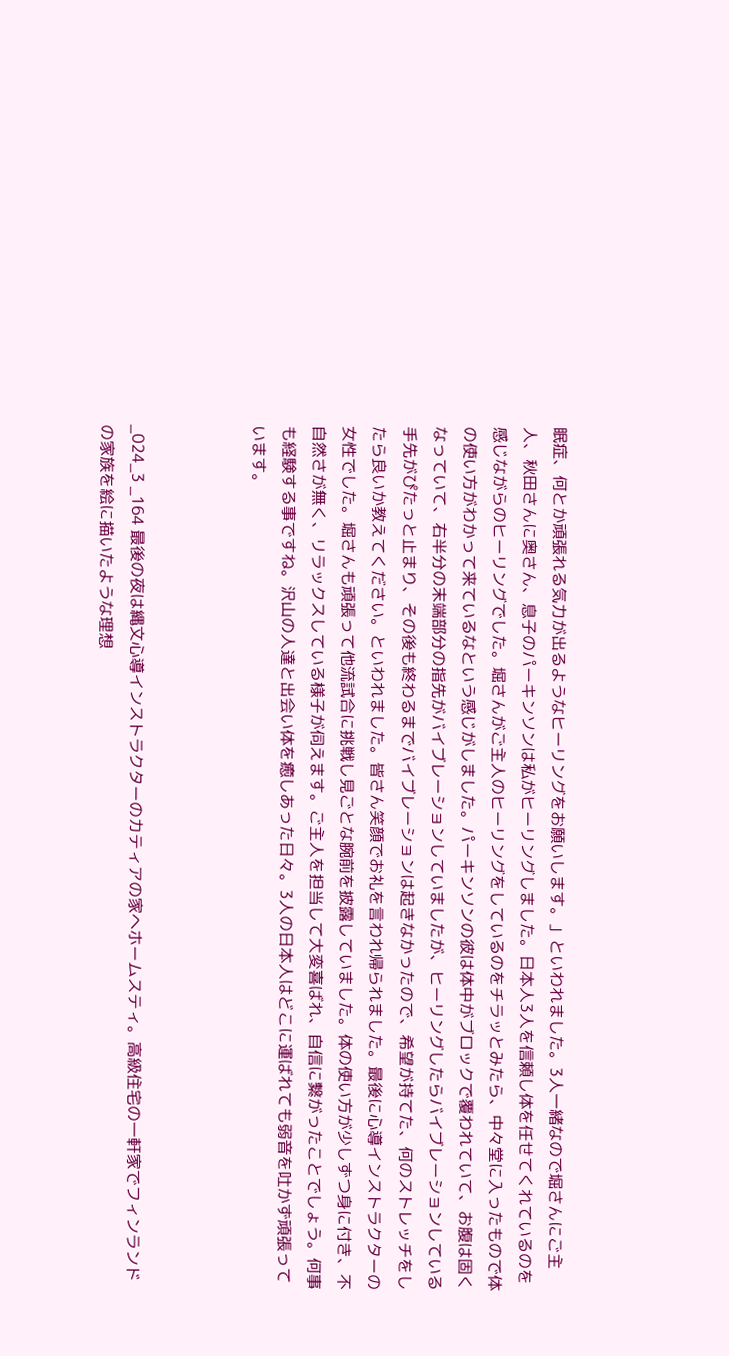眠症、何とか頑張れる気力が出るようなヒーリングをお願いします。」といわれました。3人一緒なので堀さんにご主人、秋田さんに奥さん、息子のパーキンソンは私がヒーリングしました。日本人3人を信頼し体を任せてくれているのを感じながらのヒーリングでした。堀さんがご主人のヒーリングをしているのをチラッとみたら、中々堂に入ったもので体の使い方がわかって来ているなという感じがしました。パーキンソンの彼は体中がブロックで覆われていて、お腹は固くなっていて、右半分の末端部分の指先がバイブレーションしていましたが、ヒーリングしたらバイブレーションしている手先がぴたっと止まり、その後も終わるまでバイブレーションは起きなかったので、希望が持てた、何のストレッチをしたら良いか教えてください。といわれました。皆さん笑顔でお礼を言われ帰られました。最後に心導インストラクターの女性でした。堀さんも頑張って他流試合に挑戦し見ごとな腕前を披露していました。体の使い方が少しずつ身に付き、不自然さが無く、リラックスしている様子が伺えます。ご主人を担当して大変喜ばれ、自信に繋がったことでしょう。何事も経験する事ですね。沢山の人達と出会い体を癒しあった日々。3人の日本人はどこに運ばれても弱音を吐かず頑張っています。



_024_3 _164 最後の夜は縄文心導インストラクターのカティアの家へホームスティ。高級住宅の一軒家でフィンランドの家族を絵に描いたような理想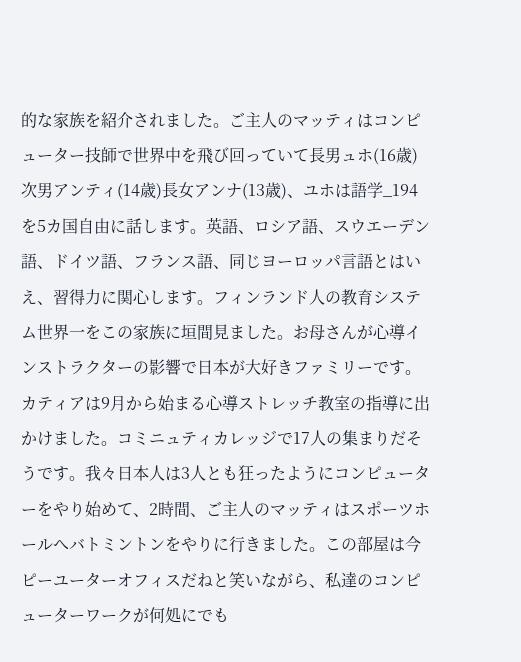的な家族を紹介されました。ご主人のマッティはコンピューター技師で世界中を飛び回っていて長男ュホ(16歳)次男アンティ(14歳)長女アンナ(13歳)、ユホは語学_194 を5カ国自由に話します。英語、ロシア語、スウエーデン語、ドイツ語、フランス語、同じヨーロッパ言語とはいえ、習得力に関心します。フィンランド人の教育システム世界一をこの家族に垣間見ました。お母さんが心導インストラクターの影響で日本が大好きファミリーです。カティアは9月から始まる心導ストレッチ教室の指導に出かけました。コミニュティカレッジで17人の集まりだそうです。我々日本人は3人とも狂ったようにコンピューターをやり始めて、2時間、ご主人のマッティはスポーツホールへバトミントンをやりに行きました。この部屋は今ピーユーターオフィスだねと笑いながら、私達のコンピューターワークが何処にでも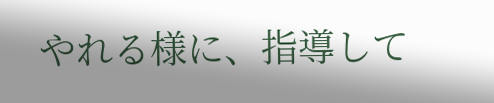やれる様に、指導して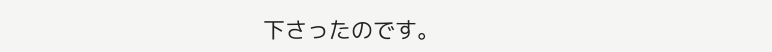下さったのです。